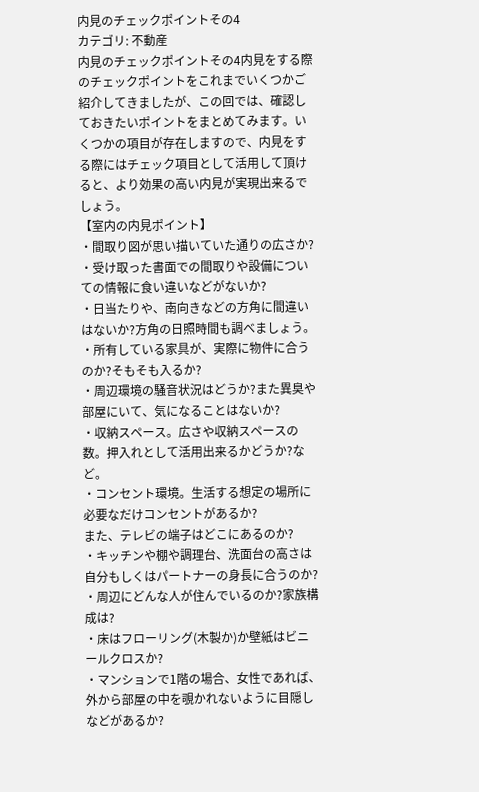内見のチェックポイントその4
カテゴリ: 不動産
内見のチェックポイントその4内見をする際のチェックポイントをこれまでいくつかご紹介してきましたが、この回では、確認しておきたいポイントをまとめてみます。いくつかの項目が存在しますので、内見をする際にはチェック項目として活用して頂けると、より効果の高い内見が実現出来るでしょう。
【室内の内見ポイント】
・間取り図が思い描いていた通りの広さか?
・受け取った書面での間取りや設備についての情報に食い違いなどがないか?
・日当たりや、南向きなどの方角に間違いはないか?方角の日照時間も調べましょう。
・所有している家具が、実際に物件に合うのか?そもそも入るか?
・周辺環境の騒音状況はどうか?また異臭や部屋にいて、気になることはないか?
・収納スペース。広さや収納スペースの数。押入れとして活用出来るかどうか?など。
・コンセント環境。生活する想定の場所に必要なだけコンセントがあるか?
また、テレビの端子はどこにあるのか?
・キッチンや棚や調理台、洗面台の高さは自分もしくはパートナーの身長に合うのか?
・周辺にどんな人が住んでいるのか?家族構成は?
・床はフローリング(木製か)か壁紙はビニールクロスか?
・マンションで1階の場合、女性であれば、外から部屋の中を覗かれないように目隠しなどがあるか?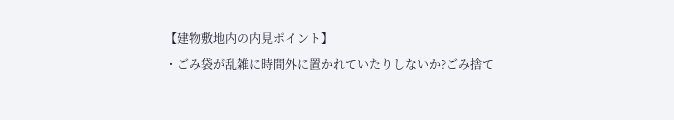【建物敷地内の内見ポイント】
・ごみ袋が乱雑に時間外に置かれていたりしないか?ごみ捨て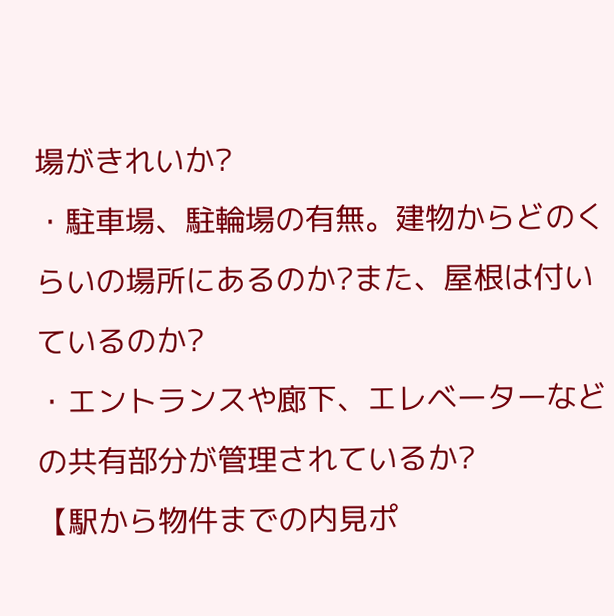場がきれいか?
・駐車場、駐輪場の有無。建物からどのくらいの場所にあるのか?また、屋根は付いているのか?
・エントランスや廊下、エレベーターなどの共有部分が管理されているか?
【駅から物件までの内見ポ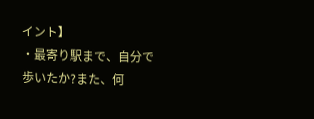イント】
・最寄り駅まで、自分で歩いたか?また、何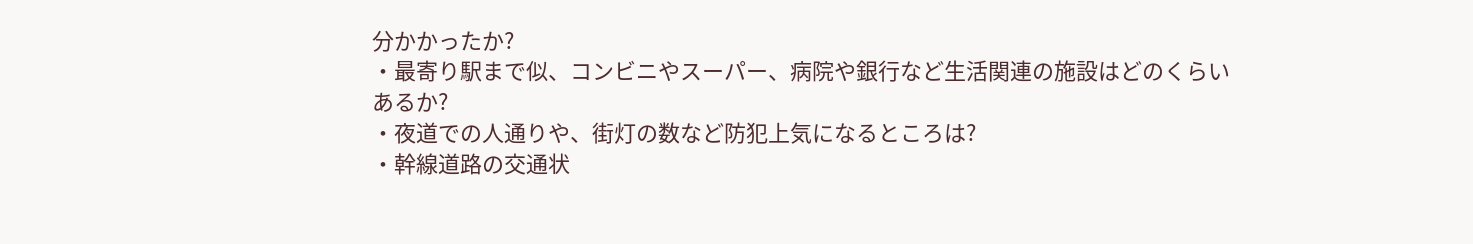分かかったか?
・最寄り駅まで似、コンビニやスーパー、病院や銀行など生活関連の施設はどのくらいあるか?
・夜道での人通りや、街灯の数など防犯上気になるところは?
・幹線道路の交通状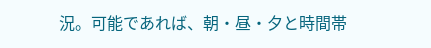況。可能であれば、朝・昼・夕と時間帯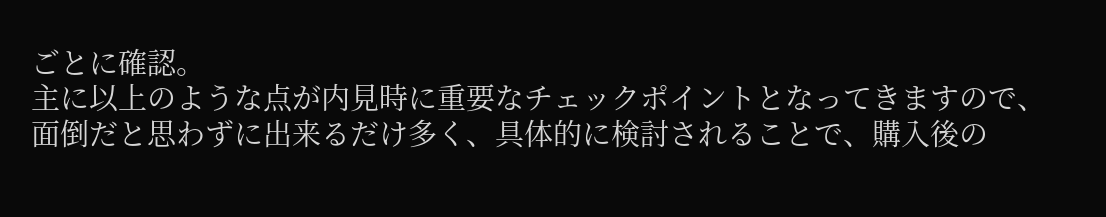ごとに確認。
主に以上のような点が内見時に重要なチェックポイントとなってきますので、面倒だと思わずに出来るだけ多く、具体的に検討されることで、購入後の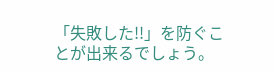「失敗した!!」を防ぐことが出来るでしょう。